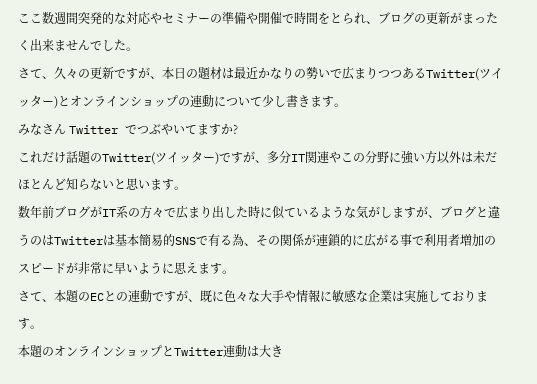ここ数週間突発的な対応やセミナーの準備や開催で時間をとられ、ブログの更新がまったく出来ませんでした。
さて、久々の更新ですが、本日の題材は最近かなりの勢いで広まりつつあるTwitter(ツイッター)とオンラインショップの連動について少し書きます。
みなさん Twitter でつぶやいてますか?
これだけ話題のTwitter(ツイッター)ですが、多分IT関連やこの分野に強い方以外は未だほとんど知らないと思います。
数年前ブログがIT系の方々で広まり出した時に似ているような気がしますが、ブログと違うのはTwitterは基本簡易的SNSで有る為、その関係が連鎖的に広がる事で利用者増加のスピードが非常に早いように思えます。
さて、本題のECとの連動ですが、既に色々な大手や情報に敏感な企業は実施しております。
本題のオンラインショップとTwitter連動は大き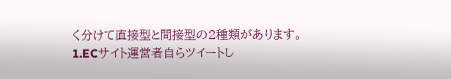く分けて直接型と間接型の2種類があります。
1.ECサイト運営者自らツイートし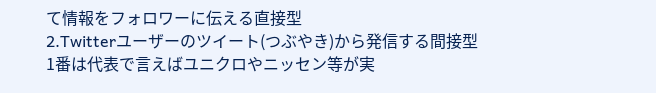て情報をフォロワーに伝える直接型
2.Twitterユーザーのツイート(つぶやき)から発信する間接型
1番は代表で言えばユニクロやニッセン等が実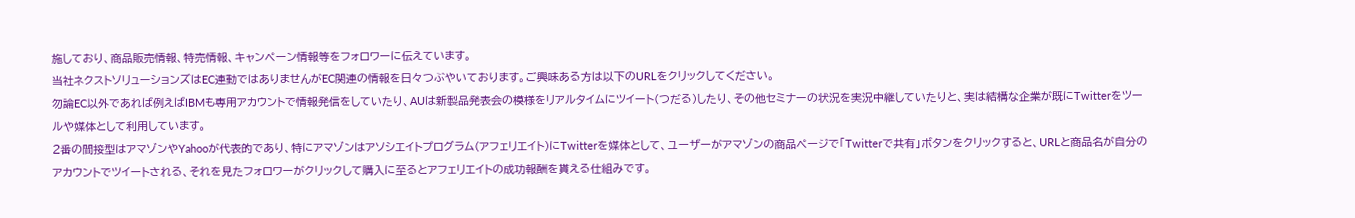施しており、商品販売情報、特売情報、キャンペーン情報等をフォロワーに伝えています。
当社ネクストソリューションズはEC連動ではありませんがEC関連の情報を日々つぶやいております。ご興味ある方は以下のURLをクリックしてください。
勿論EC以外であれば例えばIBMも専用アカウントで情報発信をしていたり、AUは新製品発表会の模様をリアルタイムにツイート(つだる)したり、その他セミナーの状況を実況中継していたりと、実は結構な企業が既にTwitterをツールや媒体として利用しています。
2番の間接型はアマゾンやYahooが代表的であり、特にアマゾンはアソシエイトプログラム(アフェリエイト)にTwitterを媒体として、ユーザーがアマゾンの商品ページで「Twitterで共有」ボタンをクリックすると、URLと商品名が自分のアカウントでツイートされる、それを見たフォロワーがクリックして購入に至るとアフェリエイトの成功報酬を貰える仕組みです。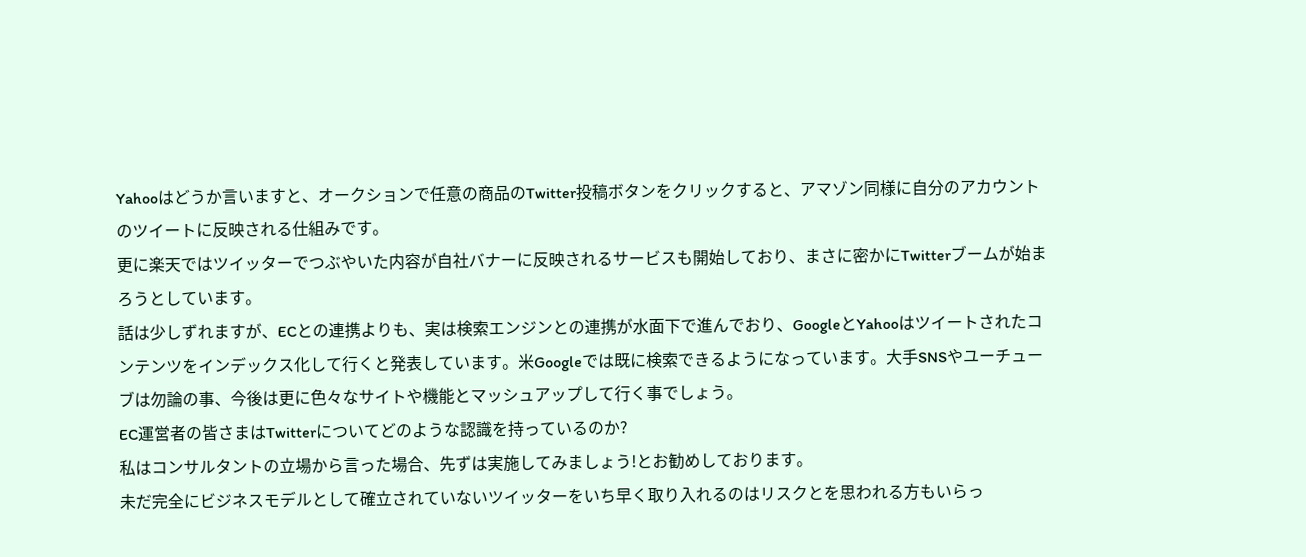Yahooはどうか言いますと、オークションで任意の商品のTwitter投稿ボタンをクリックすると、アマゾン同様に自分のアカウントのツイートに反映される仕組みです。
更に楽天ではツイッターでつぶやいた内容が自社バナーに反映されるサービスも開始しており、まさに密かにTwitterブームが始まろうとしています。
話は少しずれますが、ECとの連携よりも、実は検索エンジンとの連携が水面下で進んでおり、GoogleとYahooはツイートされたコンテンツをインデックス化して行くと発表しています。米Googleでは既に検索できるようになっています。大手SNSやユーチューブは勿論の事、今後は更に色々なサイトや機能とマッシュアップして行く事でしょう。
EC運営者の皆さまはTwitterについてどのような認識を持っているのか?
私はコンサルタントの立場から言った場合、先ずは実施してみましょう!とお勧めしております。
未だ完全にビジネスモデルとして確立されていないツイッターをいち早く取り入れるのはリスクとを思われる方もいらっ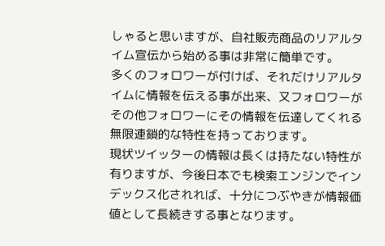しゃると思いますが、自社販売商品のリアルタイム宣伝から始める事は非常に簡単です。
多くのフォロワーが付けば、それだけリアルタイムに情報を伝える事が出来、又フォロワーがその他フォロワーにその情報を伝達してくれる無限連鎖的な特性を持っております。
現状ツイッターの情報は長くは持たない特性が有りますが、今後日本でも検索エンジンでインデックス化されれば、十分につぶやきが情報価値として長続きする事となります。